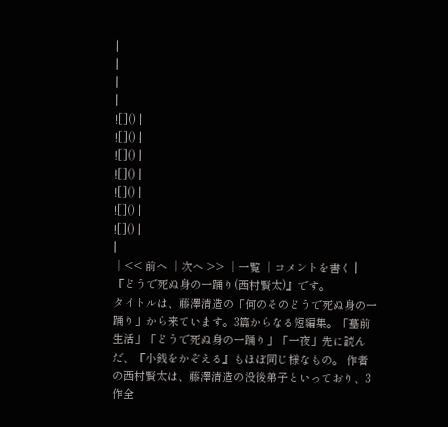|
|
|
|
![]() |
![]() |
![]() |
![]() |
![]() |
![]() |
![]() |
|
│<< 前へ │次へ >> │一覧 │コメントを書く |
『どうで死ぬ身の一踊り(西村賢太)』です。
タイトルは、藤澤清造の「何のそのどうで死ぬ身の一踊り」から来ています。3篇からなる短編集。「墓前生活」「どうで死ぬ身の一踊り」「一夜」先に読んだ、『小銭をかぞえる』もほぼ同じ様なもの。 作者の西村賢太は、藤澤清造の没後弟子といっており、3作全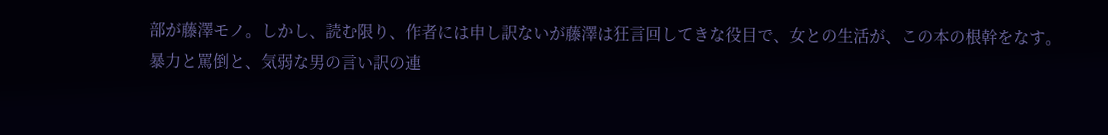部が藤澤モノ。しかし、読む限り、作者には申し訳ないが藤澤は狂言回してきな役目で、女との生活が、この本の根幹をなす。
暴力と罵倒と、気弱な男の言い訳の連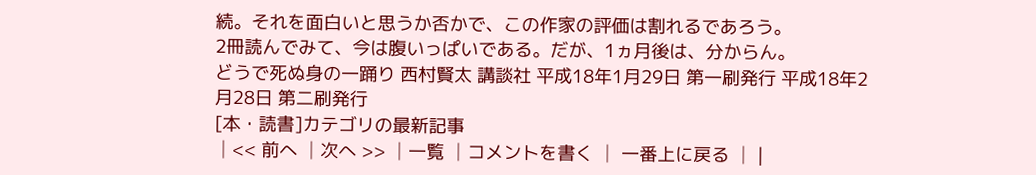続。それを面白いと思うか否かで、この作家の評価は割れるであろう。
2冊読んでみて、今は腹いっぱいである。だが、1ヵ月後は、分からん。
どうで死ぬ身の一踊り 西村賢太 講談社 平成18年1月29日 第一刷発行 平成18年2月28日 第二刷発行
[本・読書]カテゴリの最新記事
│<< 前へ │次へ >> │一覧 │コメントを書く │ 一番上に戻る │ |